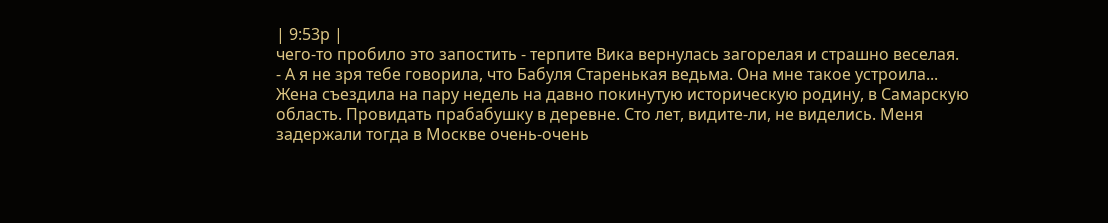| 9:53p |
чего-то пробило это запостить - терпите Вика вернулась загорелая и страшно веселая.
- А я не зря тебе говорила, что Бабуля Старенькая ведьма. Она мне такое устроила...
Жена съездила на пару недель на давно покинутую историческую родину, в Самарскую область. Провидать прабабушку в деревне. Сто лет, видите-ли, не виделись. Меня задержали тогда в Москве очень-очень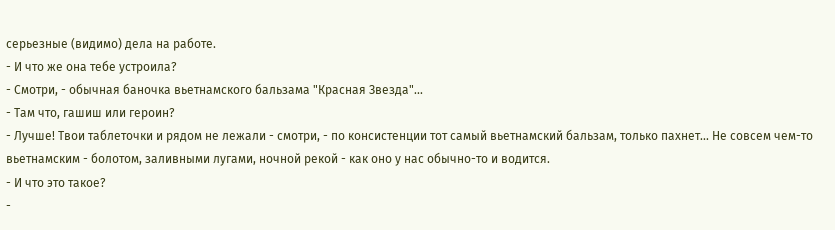серьезные (видимо) дела на работе.
- И что же она тебе устроила?
- Смотри, - обычная баночка вьетнамского бальзама "Красная Звезда"...
- Там что, гашиш или героин?
- Лучше! Твои таблеточки и рядом не лежали - смотри, - по консистенции тот самый вьетнамский бальзам, только пахнет... Не совсем чем-то вьетнамским - болотом, заливными лугами, ночной рекой - как оно у нас обычно-то и водится.
- И что это такое?
-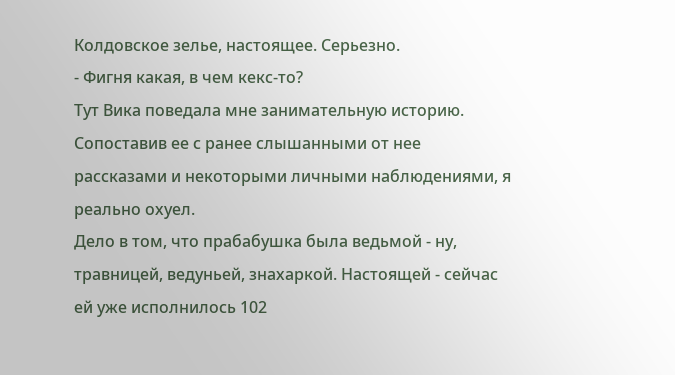Колдовское зелье, настоящее. Серьезно.
- Фигня какая, в чем кекс-то?
Тут Вика поведала мне занимательную историю. Сопоставив ее с ранее слышанными от нее рассказами и некоторыми личными наблюдениями, я реально охуел.
Дело в том, что прабабушка была ведьмой - ну, травницей, ведуньей, знахаркой. Настоящей - сейчас ей уже исполнилось 102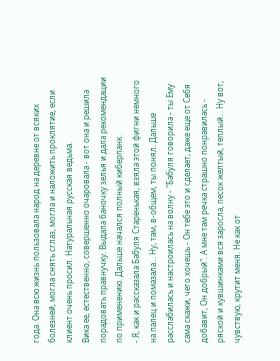года. Она всю жизнь пользовала народ на деревне от всяких болезней, могла снять сглаз, могла и наложить проклятие, если клиент очень просил. Натуральная русская ведьма.
Вика ее, естественно, совершенно очаровала - вот она и решила порадовать правнучку. Выдала баночку зелья и дала рекомендации по применению. Дальше начался полный киберпанк.
- Я, как и рассказала Бабуля Старенькая, взяла этой фигни немного на палец и помазала... Ну, там, в-общем, ты понял. Дальше расслабилась и настроилась на волну - "Бабуля говорила - ты Ему сама скажи, чего хочешь - Он тебе это и сделает, даже еще от Себя добавит, Он добрый". А мне там речка страшно понравилась - ряской и кувшинками вся заросла, песок желтый, теплый... Ну вот, чувствую, крутит меня. Не как от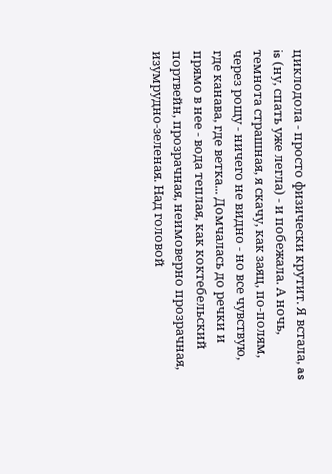циклодола - просто физически крутит. Я встала, as is (ну, спать уже легла) - и побежала. А ночь, темнота страшная, я скачу, как заяц, по-полям, через рощу - ничего не видно - но все чувствую, где канава, где ветка... Домчалась до речки и прямо в нее - вода теплая, как коктебельский портвейн, прозрачная, неимоверно прозрачная, изумрудно-зеленая. Над головой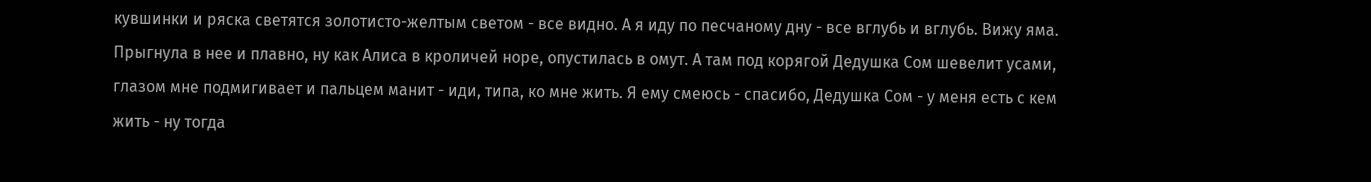кувшинки и ряска светятся золотисто-желтым светом - все видно. А я иду по песчаному дну - все вглубь и вглубь. Вижу яма. Прыгнула в нее и плавно, ну как Алиса в кроличей норе, опустилась в омут. А там под корягой Дедушка Сом шевелит усами, глазом мне подмигивает и пальцем манит - иди, типа, ко мне жить. Я ему смеюсь - спасибо, Дедушка Сом - у меня есть с кем жить - ну тогда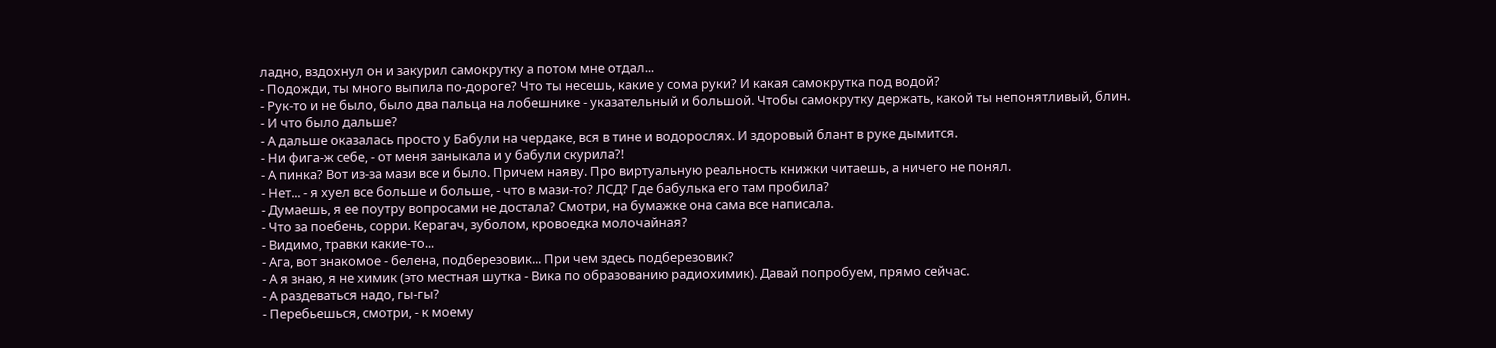ладно, вздохнул он и закурил самокрутку а потом мне отдал...
- Подожди, ты много выпила по-дороге? Что ты несешь, какие у сома руки? И какая самокрутка под водой?
- Рук-то и не было, было два пальца на лобешнике - указательный и большой. Чтобы самокрутку держать, какой ты непонятливый, блин.
- И что было дальше?
- А дальше оказалась просто у Бабули на чердаке, вся в тине и водорослях. И здоровый блант в руке дымится.
- Ни фига-ж себе, - от меня заныкала и у бабули скурила?!
- А пинка? Вот из-за мази все и было. Причем наяву. Про виртуальную реальность книжки читаешь, а ничего не понял.
- Нет... - я хуел все больше и больше, - что в мази-то? ЛСД? Где бабулька его там пробила?
- Думаешь, я ее поутру вопросами не достала? Смотри, на бумажке она сама все написала.
- Что за поебень, сорри. Керагач, зуболом, кровоедка молочайная?
- Видимо, травки какие-то...
- Ага, вот знакомое - белена, подберезовик... При чем здесь подберезовик?
- А я знаю, я не химик (это местная шутка - Вика по образованию радиохимик). Давай попробуем, прямо сейчас.
- А раздеваться надо, гы-гы?
- Перебьешься, смотри, - к моему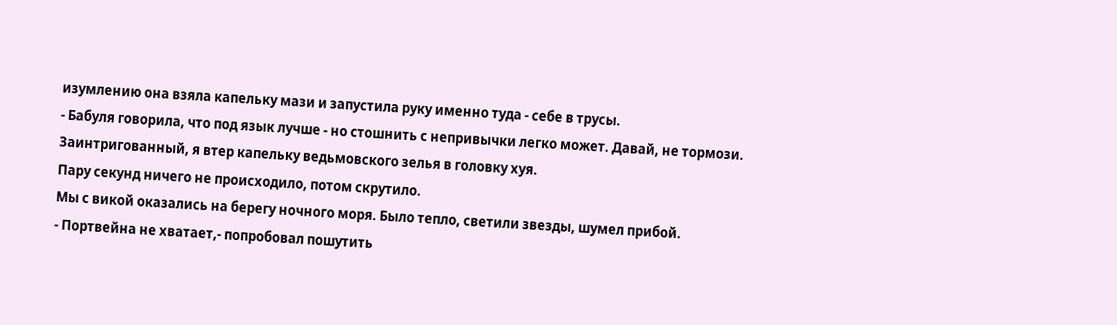изумлению она взяла капельку мази и запустила руку именно туда - себе в трусы.
- Бабуля говорила, что под язык лучше - но стошнить с непривычки легко может. Давай, не тормози.
Заинтригованный, я втер капельку ведьмовского зелья в головку хуя.
Пару секунд ничего не происходило, потом скрутило.
Мы с викой оказались на берегу ночного моря. Было тепло, светили звезды, шумел прибой.
- Портвейна не хватает,- попробовал пошутить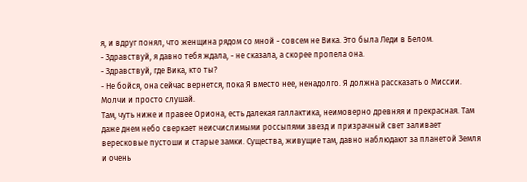я, и вдруг понял, что женщина рядом со мной - совсем не Вика. Это была Леди в Белом.
- Здравствуй, я давно тебя ждала, - не сказала, а скорее пропела она.
- Здравствуй, где Вика, кто ты?
- Не бойся, она сейчас вернется, пока Я вместо нее, ненадолго. Я должна рассказать о Миссии. Молчи и просто слушай.
Там, чуть ниже и правее Ориона, есть далекая галлактика, неимоверно древняя и прекрасная. Там даже днем небо сверкает неисчислимыми россыпями звезд и призрачный свет заливает вересковые пустоши и старые замки. Существа, живущие там, давно наблюдают за планетой Земля и очень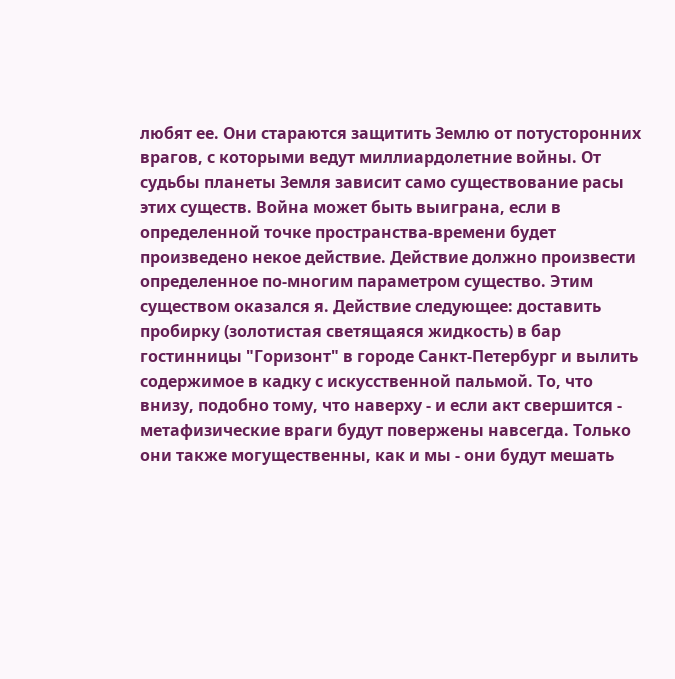любят ее. Они стараются защитить Землю от потусторонних врагов, с которыми ведут миллиардолетние войны. От судьбы планеты Земля зависит само существование расы этих существ. Война может быть выиграна, если в определенной точке пространства-времени будет произведено некое действие. Действие должно произвести определенное по-многим параметром существо. Этим существом оказался я. Действие следующее: доставить пробирку (золотистая светящаяся жидкость) в бар гостинницы "Горизонт" в городе Санкт-Петербург и вылить содержимое в кадку с искусственной пальмой. То, что внизу, подобно тому, что наверху - и если акт свершится - метафизические враги будут повержены навсегда. Только они также могущественны, как и мы - они будут мешать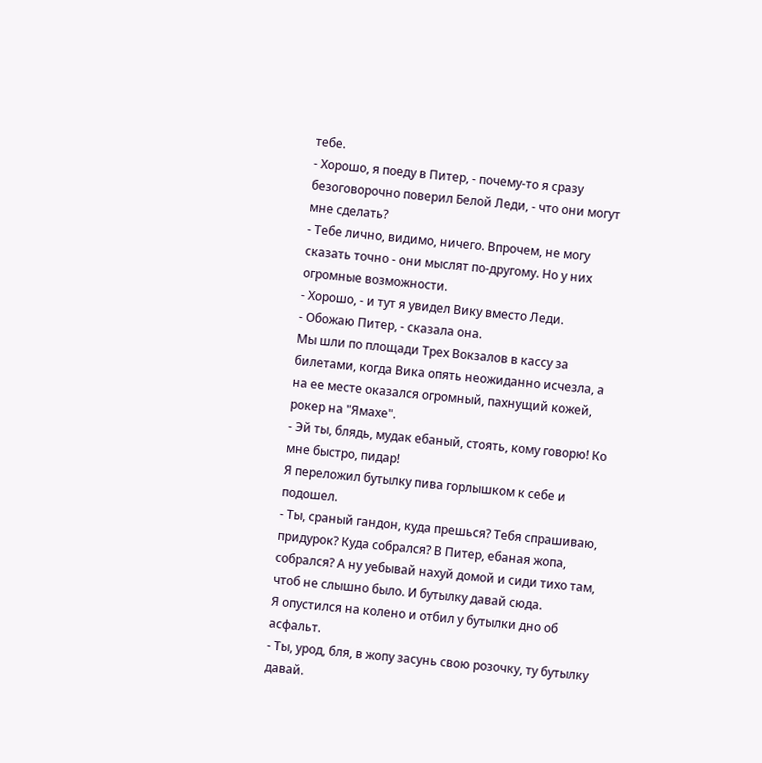тебе.
- Хорошо, я поеду в Питер, - почему-то я сразу безоговорочно поверил Белой Леди, - что они могут мне сделать?
- Тебе лично, видимо, ничего. Впрочем, не могу сказать точно - они мыслят по-другому. Но у них огромные возможности.
- Хорошо, - и тут я увидел Вику вместо Леди.
- Обожаю Питер, - сказала она.
Мы шли по площади Трех Вокзалов в кассу за билетами, когда Вика опять неожиданно исчезла, а на ее месте оказался огромный, пахнущий кожей, рокер на "Ямахе".
- Эй ты, блядь, мудак ебаный, стоять, кому говорю! Ко мне быстро, пидар!
Я переложил бутылку пива горлышком к себе и подошел.
- Ты, сраный гандон, куда прешься? Тебя спрашиваю, придурок? Куда собрался? В Питер, ебаная жопа, собрался? А ну уебывай нахуй домой и сиди тихо там, чтоб не слышно было. И бутылку давай сюда.
Я опустился на колено и отбил у бутылки дно об асфальт.
- Ты, урод, бля, в жопу засунь свою розочку, ту бутылку давай.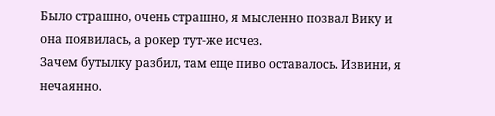Было страшно, очень страшно, я мысленно позвал Вику и она появилась, а рокер тут-же исчез.
Зачем бутылку разбил, там еще пиво оставалось. Извини, я нечаянно.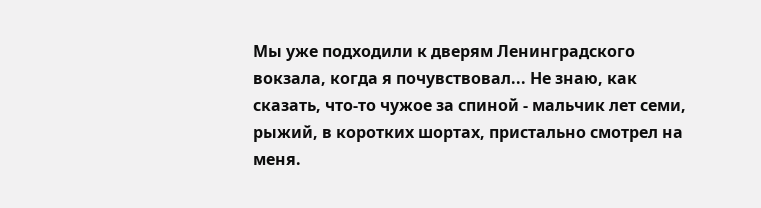Мы уже подходили к дверям Ленинградского вокзала, когда я почувствовал... Не знаю, как сказать, что-то чужое за спиной - мальчик лет семи, рыжий, в коротких шортах, пристально смотрел на меня.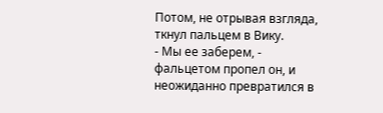Потом, не отрывая взгляда, ткнул пальцем в Вику.
- Мы ее заберем, - фальцетом пропел он, и неожиданно превратился в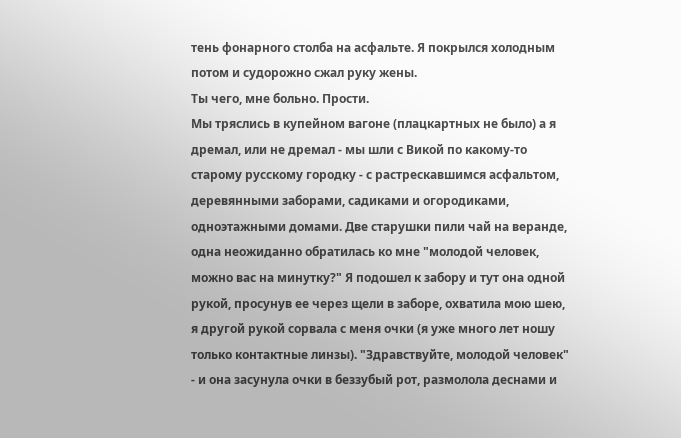тень фонарного столба на асфальте. Я покрылся холодным потом и судорожно сжал руку жены.
Ты чего, мне больно. Прости.
Мы тряслись в купейном вагоне (плацкартных не было) а я дремал, или не дремал - мы шли с Викой по какому-то старому русскому городку - с растрескавшимся асфальтом, деревянными заборами, садиками и огородиками, одноэтажными домами. Две старушки пили чай на веранде, одна неожиданно обратилась ко мне "молодой человек, можно вас на минутку?" Я подошел к забору и тут она одной рукой, просунув ее через щели в заборе, охватила мою шею, я другой рукой сорвала с меня очки (я уже много лет ношу только контактные линзы). "Здравствуйте, молодой человек" - и она засунула очки в беззубый рот, размолола деснами и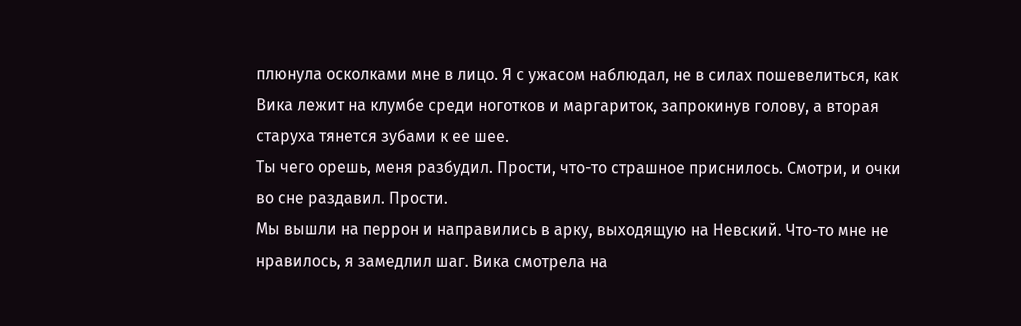плюнула осколками мне в лицо. Я с ужасом наблюдал, не в силах пошевелиться, как Вика лежит на клумбе среди ноготков и маргариток, запрокинув голову, а вторая старуха тянется зубами к ее шее.
Ты чего орешь, меня разбудил. Прости, что-то страшное приснилось. Смотри, и очки во сне раздавил. Прости.
Мы вышли на перрон и направились в арку, выходящую на Невский. Что-то мне не нравилось, я замедлил шаг. Вика смотрела на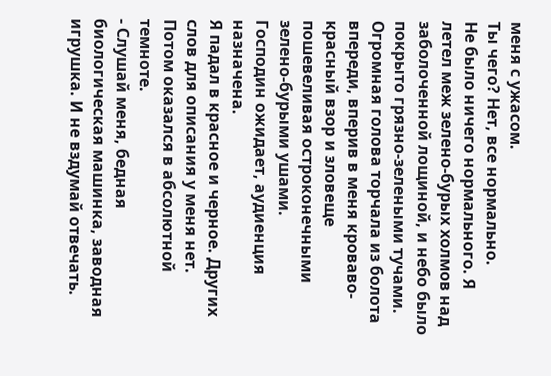меня с ужасом.
Ты чего? Нет, все нормально.
Не было ничего нормального. Я летел меж зелено-бурых холмов над заболоченной лощиной, и небо было покрыто грязно-зелеными тучами. Огромная голова торчала из болота впереди, вперив в меня кроваво-красный взор и зловеще пошевеливая остроконечными зелено-бурыми ушами.
Господин ожидает, аудиенция назначена.
Я падал в красное и черное. Других слов для описания у меня нет.
Потом оказался в абсолютной темноте.
- Слушай меня, бедная биологическая машинка, заводная игрушка. И не вздумай отвечать.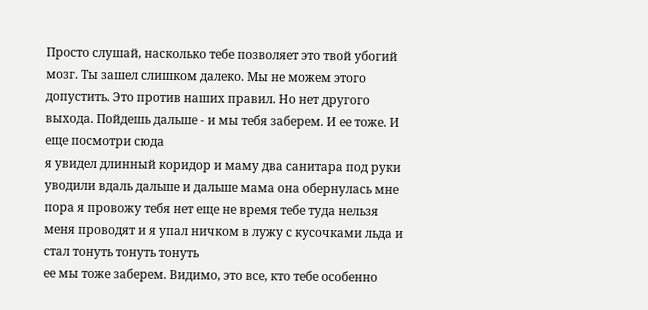Просто слушай, насколько тебе позволяет это твой убогий мозг. Ты зашел слишком далеко. Мы не можем этого допустить. Это против наших правил. Но нет другого выхода. Пойдешь дальше - и мы тебя заберем. И ее тоже. И еще посмотри сюда
я увидел длинный коридор и маму два санитара под руки уводили вдаль дальше и дальше мама она обернулась мне пора я провожу тебя нет еще не время тебе туда нельзя меня проводят и я упал ничком в лужу с кусочками льда и стал тонуть тонуть тонуть
ее мы тоже заберем. Видимо, это все, кто тебе особенно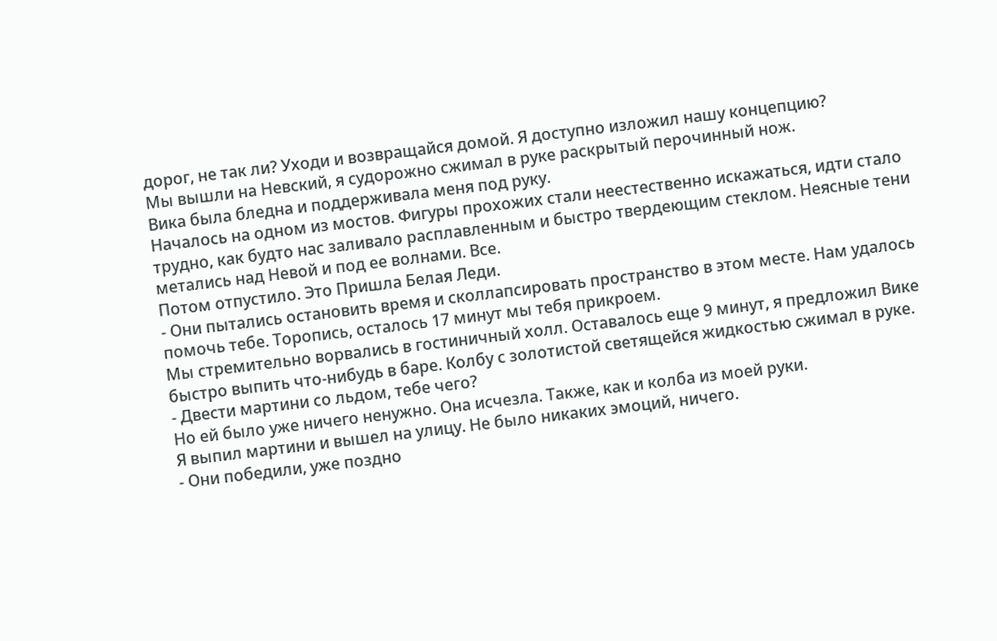дорог, не так ли? Уходи и возвращайся домой. Я доступно изложил нашу концепцию?
Мы вышли на Невский, я судорожно сжимал в руке раскрытый перочинный нож.
Вика была бледна и поддерживала меня под руку.
Началось на одном из мостов. Фигуры прохожих стали неестественно искажаться, идти стало трудно, как будто нас заливало расплавленным и быстро твердеющим стеклом. Неясные тени метались над Невой и под ее волнами. Все.
Потом отпустило. Это Пришла Белая Леди.
- Они пытались остановить время и сколлапсировать пространство в этом месте. Нам удалось помочь тебе. Торопись, осталось 17 минут мы тебя прикроем.
Мы стремительно ворвались в гостиничный холл. Оставалось еще 9 минут, я предложил Вике быстро выпить что-нибудь в баре. Колбу с золотистой светящейся жидкостью сжимал в руке.
- Двести мартини со льдом, тебе чего?
Но ей было уже ничего ненужно. Она исчезла. Также, как и колба из моей руки.
Я выпил мартини и вышел на улицу. Не было никаких эмоций, ничего.
- Они победили, уже поздно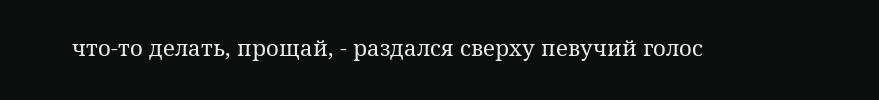что-то делать, прощай, - раздался сверху певучий голос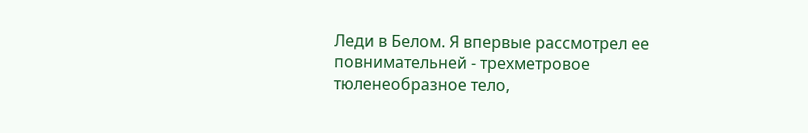Леди в Белом. Я впервые рассмотрел ее повнимательней - трехметровое тюленеобразное тело,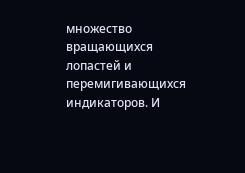множество вращающихся лопастей и перемигивающихся индикаторов. И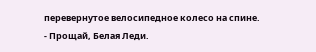перевернутое велосипедное колесо на спине.
- Прощай, Белая Леди.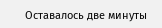Оставалось две минуты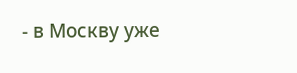- в Москву уже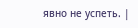явно не успеть. |